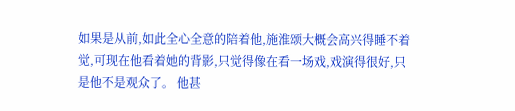如果是从前,如此全心全意的陪着他,施淮颂大概会高兴得睡不着觉,可现在他看着她的背影,只觉得像在看一场戏,戏演得很好,只是他不是观众了。 他甚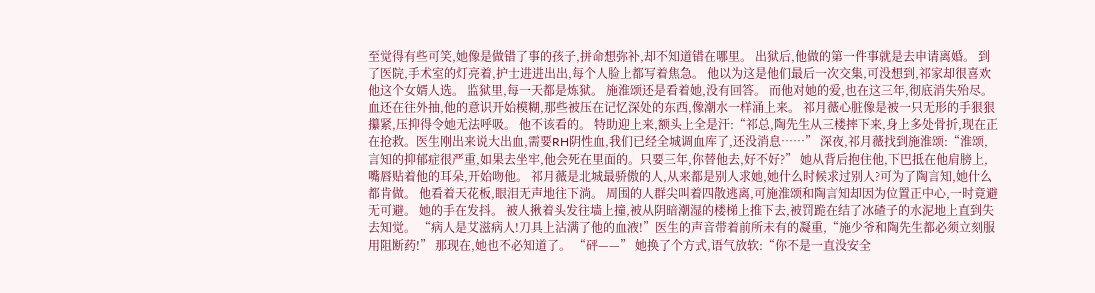至觉得有些可笑,她像是做错了事的孩子,拼命想弥补,却不知道错在哪里。 出狱后,他做的第一件事就是去申请离婚。 到了医院,手术室的灯亮着,护士进进出出,每个人脸上都写着焦急。 他以为这是他们最后一次交集,可没想到,祁家却很喜欢他这个女婿人选。 监狱里,每一天都是炼狱。 施淮颂还是看着她,没有回答。 而他对她的爱,也在这三年,彻底消失殆尽。 血还在往外抽,他的意识开始模糊,那些被压在记忆深处的东西,像潮水一样涌上来。 祁月薇心脏像是被一只无形的手狠狠攥紧,压抑得令她无法呼吸。 他不该看的。 特助迎上来,额头上全是汗:“祁总,陶先生从三楼摔下来,身上多处骨折,现在正在抢救。医生刚出来说大出血,需要RH阴性血,我们已经全城调血库了,还没消息……” 深夜,祁月薇找到施淮颂:“淮颂,言知的抑郁症很严重,如果去坐牢,他会死在里面的。只要三年,你替他去,好不好?” 她从背后抱住他,下巴抵在他肩膀上,嘴唇贴着他的耳朵,开始吻他。 祁月薇是北城最骄傲的人,从来都是别人求她,她什么时候求过别人?可为了陶言知,她什么都肯做。 他看着天花板,眼泪无声地往下淌。 周围的人群尖叫着四散逃离,可施淮颂和陶言知却因为位置正中心,一时竟避无可避。 她的手在发抖。 被人揪着头发往墙上撞,被从阴暗潮湿的楼梯上推下去,被罚跪在结了冰碴子的水泥地上直到失去知觉。 “病人是艾滋病人!刀具上沾满了他的血液!”医生的声音带着前所未有的凝重,“施少爷和陶先生都必须立刻服用阻断药!” 那现在,她也不必知道了。 “砰——” 她换了个方式,语气放软:“你不是一直没安全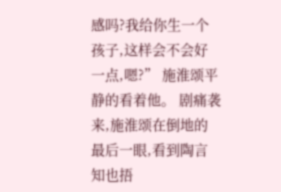感吗?我给你生一个孩子,这样会不会好一点,嗯?” 施淮颂平静的看着他。 剧痛袭来,施淮颂在倒地的最后一眼,看到陶言知也捂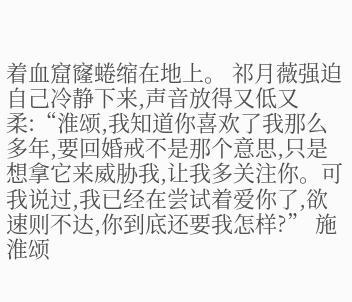着血窟窿蜷缩在地上。 祁月薇强迫自己冷静下来,声音放得又低又柔:“淮颂,我知道你喜欢了我那么多年,要回婚戒不是那个意思,只是想拿它来威胁我,让我多关注你。可我说过,我已经在尝试着爱你了,欲速则不达,你到底还要我怎样?” 施淮颂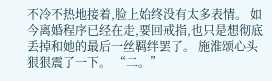不冷不热地接着,脸上始终没有太多表情。 如今离婚程序已经在走,要回戒指,也只是想彻底丢掉和她的最后一丝羁绊罢了。 施淮颂心头狠狠震了一下。 “二。”